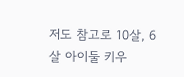저도 참고로 10살, 6살 아이둘 키우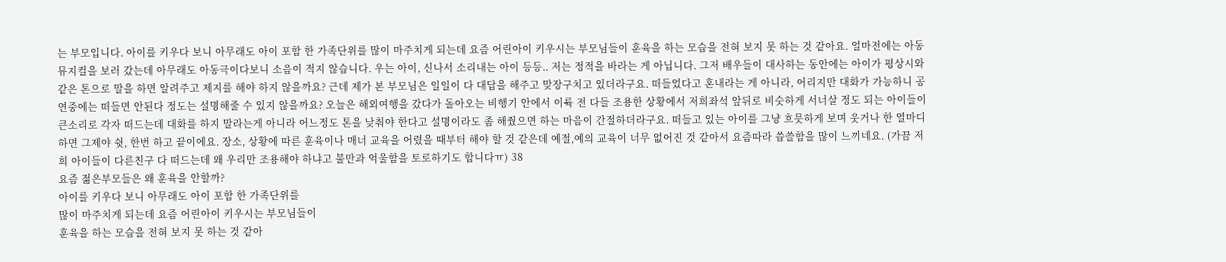는 부모입니다. 아이를 키우다 보니 아무래도 아이 포함 한 가족단위를 많이 마주치게 되는데 요즘 어린아이 키우시는 부모님들이 훈육을 하는 모습을 전혀 보지 못 하는 것 같아요. 얼마전에는 아동 뮤지컬을 보러 갔는데 아무래도 아동극이다보니 소음이 적지 않습니다. 우는 아이, 신나서 소리내는 아이 등등.. 저는 정적을 바라는 게 아닙니다. 그저 배우들이 대사하는 동안에는 아이가 평상시와 같은 톤으로 말을 하면 알려주고 제지를 해야 하지 않을까요? 근데 제가 본 부모님은 일일이 다 대답을 해주고 맞장구치고 있더라구요. 떠들었다고 혼내라는 게 아니라, 어리지만 대화가 가능하니 공연중에는 떠들면 안된다 정도는 설명해줄 수 있지 않을까요? 오늘은 해외여행을 갔다가 돌아오는 비행기 안에서 이륙 전 다들 조용한 상황에서 저희좌석 앞뒤로 비슷하게 서너살 정도 되는 아이들이 큰소리로 각자 떠드는데 대화를 하지 말라는게 아니라 어느정도 톤을 낮춰야 한다고 설명이라도 좀 해줬으면 하는 마음이 간절하더라구요. 떠들고 있는 아이를 그냥 흐믓하게 보며 웃거나 한 열마디하면 그제야 쉿, 한번 하고 끝이에요. 장소, 상황에 따른 훈육이나 매너 교육을 어렸을 때부터 해야 할 것 같은데 예절,예의 교육이 너무 없어진 것 같아서 요즘따라 씁쓸함을 많이 느끼네요. (가끔 저희 아이들이 다른친구 다 떠드는데 왜 우리만 조용해야 하냐고 불만과 억울함을 토로하기도 합니다ㅠ) 38
요즘 젊은부모들은 왜 훈육을 안할까?
아이를 키우다 보니 아무래도 아이 포함 한 가족단위를
많이 마주치게 되는데 요즘 어린아이 키우시는 부모님들이
훈육을 하는 모습을 전혀 보지 못 하는 것 같아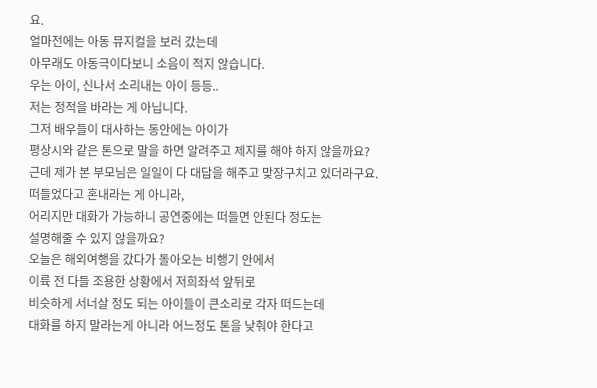요.
얼마전에는 아동 뮤지컬을 보러 갔는데
아무래도 아동극이다보니 소음이 적지 않습니다.
우는 아이, 신나서 소리내는 아이 등등..
저는 정적을 바라는 게 아닙니다.
그저 배우들이 대사하는 동안에는 아이가
평상시와 같은 톤으로 말을 하면 알려주고 제지를 해야 하지 않을까요?
근데 제가 본 부모님은 일일이 다 대답을 해주고 맞장구치고 있더라구요.
떠들었다고 혼내라는 게 아니라,
어리지만 대화가 가능하니 공연중에는 떠들면 안된다 정도는
설명해줄 수 있지 않을까요?
오늘은 해외여행을 갔다가 돌아오는 비행기 안에서
이륙 전 다들 조용한 상황에서 저희좌석 앞뒤로
비슷하게 서너살 정도 되는 아이들이 큰소리로 각자 떠드는데
대화를 하지 말라는게 아니라 어느정도 톤을 낮춰야 한다고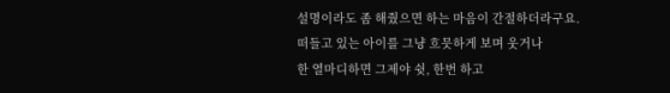설명이라도 좀 해줬으면 하는 마음이 간절하더라구요.
떠들고 있는 아이를 그냥 흐믓하게 보며 웃거나
한 열마디하면 그제야 쉿, 한번 하고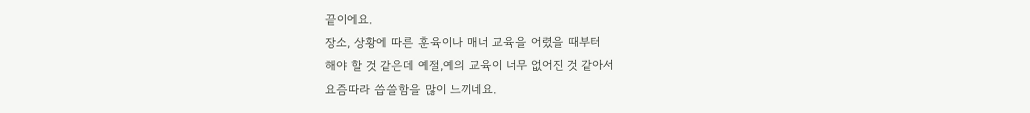끝이에요.
장소, 상황에 따른 훈육이나 매너 교육을 어렸을 때부터
해야 할 것 같은데 예절,예의 교육이 너무 없어진 것 같아서
요즘따라 씁쓸함을 많이 느끼네요.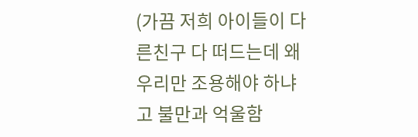(가끔 저희 아이들이 다른친구 다 떠드는데 왜 우리만 조용해야 하냐고 불만과 억울함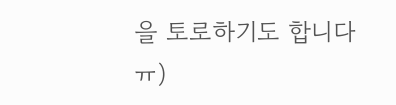을 토로하기도 합니다ㅠ)